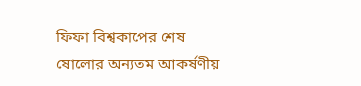ফিফা বিশ্বকাপের শেষ ষোলোর অন্যতম আকর্ষণীয়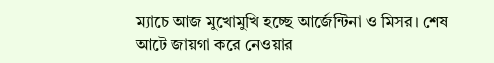ম্যাচে আজ মুখোমুখি হচ্ছে আর্জেন্টিনা ও মিসর। শেষ আটে জায়গা করে নেওয়ার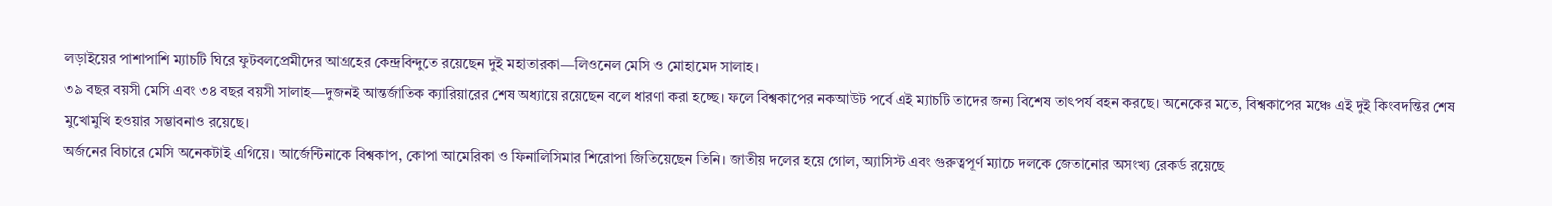লড়াইয়ের পাশাপাশি ম্যাচটি ঘিরে ফুটবলপ্রেমীদের আগ্রহের কেন্দ্রবিন্দুতে রয়েছেন দুই মহাতারকা—লিওনেল মেসি ও মোহামেদ সালাহ।
৩৯ বছর বয়সী মেসি এবং ৩৪ বছর বয়সী সালাহ—দুজনই আন্তর্জাতিক ক্যারিয়ারের শেষ অধ্যায়ে রয়েছেন বলে ধারণা করা হচ্ছে। ফলে বিশ্বকাপের নকআউট পর্বে এই ম্যাচটি তাদের জন্য বিশেষ তাৎপর্য বহন করছে। অনেকের মতে, বিশ্বকাপের মঞ্চে এই দুই কিংবদন্তির শেষ মুখোমুখি হওয়ার সম্ভাবনাও রয়েছে।
অর্জনের বিচারে মেসি অনেকটাই এগিয়ে। আর্জেন্টিনাকে বিশ্বকাপ, কোপা আমেরিকা ও ফিনালিসিমার শিরোপা জিতিয়েছেন তিনি। জাতীয় দলের হয়ে গোল, অ্যাসিস্ট এবং গুরুত্বপূর্ণ ম্যাচে দলকে জেতানোর অসংখ্য রেকর্ড রয়েছে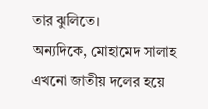তার ঝুলিতে।
অন্যদিকে, মোহামেদ সালাহ এখনো জাতীয় দলের হয়ে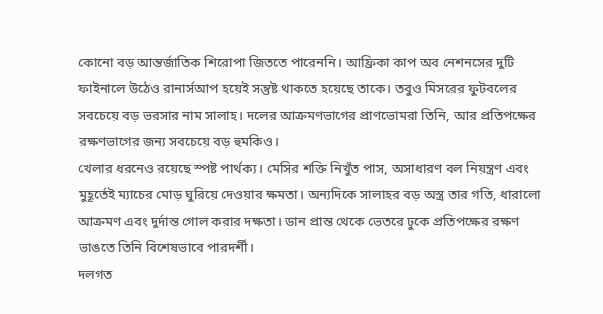কোনো বড় আন্তর্জাতিক শিরোপা জিততে পারেননি। আফ্রিকা কাপ অব নেশনসের দুটি ফাইনালে উঠেও রানার্সআপ হয়েই সন্তুষ্ট থাকতে হয়েছে তাকে। তবুও মিসরের ফুটবলের সবচেয়ে বড় ভরসার নাম সালাহ। দলের আক্রমণভাগের প্রাণভোমরা তিনি, আর প্রতিপক্ষের রক্ষণভাগের জন্য সবচেয়ে বড় হুমকিও।
খেলার ধরনেও রয়েছে স্পষ্ট পার্থক্য। মেসির শক্তি নিখুঁত পাস, অসাধারণ বল নিয়ন্ত্রণ এবং মুহূর্তেই ম্যাচের মোড় ঘুরিয়ে দেওয়ার ক্ষমতা। অন্যদিকে সালাহর বড় অস্ত্র তার গতি, ধারালো আক্রমণ এবং দুর্দান্ত গোল করার দক্ষতা। ডান প্রান্ত থেকে ভেতরে ঢুকে প্রতিপক্ষের রক্ষণ ভাঙতে তিনি বিশেষভাবে পারদর্শী।
দলগত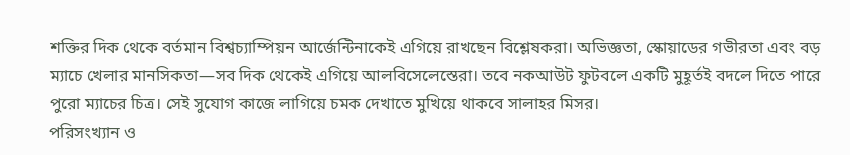শক্তির দিক থেকে বর্তমান বিশ্বচ্যাম্পিয়ন আর্জেন্টিনাকেই এগিয়ে রাখছেন বিশ্লেষকরা। অভিজ্ঞতা, স্কোয়াডের গভীরতা এবং বড় ম্যাচে খেলার মানসিকতা—সব দিক থেকেই এগিয়ে আলবিসেলেস্তেরা। তবে নকআউট ফুটবলে একটি মুহূর্তই বদলে দিতে পারে পুরো ম্যাচের চিত্র। সেই সুযোগ কাজে লাগিয়ে চমক দেখাতে মুখিয়ে থাকবে সালাহর মিসর।
পরিসংখ্যান ও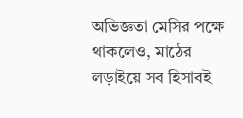অভিজ্ঞতা মেসির পক্ষে থাকলেও, মাঠের লড়াইয়ে সব হিসাবই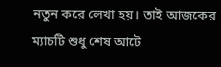নতুন করে লেখা হয়। তাই আজকের ম্যাচটি শুধু শেষ আটে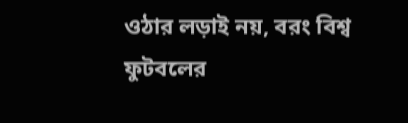ওঠার লড়াই নয়, বরং বিশ্ব ফুটবলের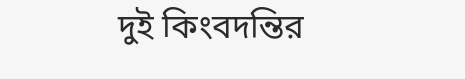দুই কিংবদন্তির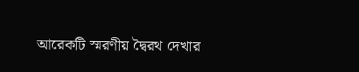আরেকটি স্মরণীয় দ্বৈরথ দেখার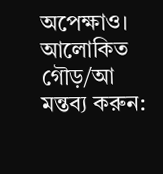অপেক্ষাও।
আলোকিত গৌড়/আ
মন্তব্য করুন: